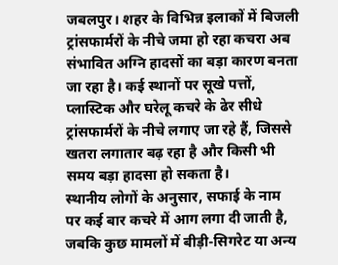जबलपुर। शहर के विभिन्न इलाकों में बिजली ट्रांसफार्मरों के नीचे जमा हो रहा कचरा अब संभावित अग्नि हादसों का बड़ा कारण बनता जा रहा है। कई स्थानों पर सूखे पत्तों, प्लास्टिक और घरेलू कचरे के ढेर सीधे ट्रांसफार्मरों के नीचे लगाए जा रहे हैं, जिससे खतरा लगातार बढ़ रहा है और किसी भी समय बड़ा हादसा हो सकता है।
स्थानीय लोगों के अनुसार, सफाई के नाम पर कई बार कचरे में आग लगा दी जाती है, जबकि कुछ मामलों में बीड़ी-सिगरेट या अन्य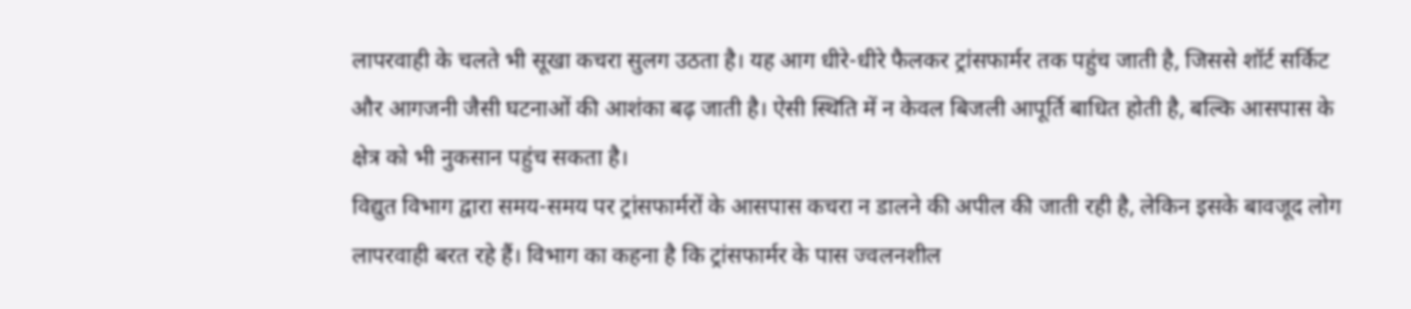लापरवाही के चलते भी सूखा कचरा सुलग उठता है। यह आग धीरे-धीरे फैलकर ट्रांसफार्मर तक पहुंच जाती है, जिससे शॉर्ट सर्किट और आगजनी जैसी घटनाओं की आशंका बढ़ जाती है। ऐसी स्थिति में न केवल बिजली आपूर्ति बाधित होती है, बल्कि आसपास के क्षेत्र को भी नुकसान पहुंच सकता है।
विद्युत विभाग द्वारा समय-समय पर ट्रांसफार्मरों के आसपास कचरा न डालने की अपील की जाती रही है, लेकिन इसके बावजूद लोग लापरवाही बरत रहे हैं। विभाग का कहना है कि ट्रांसफार्मर के पास ज्वलनशील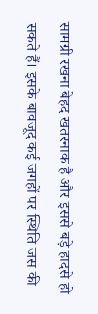सामग्री रखना बेहद खतरनाक है और इससे बड़े हादसे हो सकते हैं। इसके बावजूद कई जगहों पर स्थिति जस की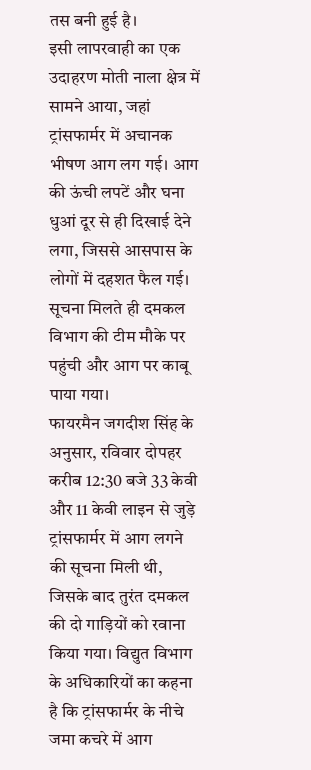तस बनी हुई है।
इसी लापरवाही का एक उदाहरण मोती नाला क्षेत्र में सामने आया, जहां ट्रांसफार्मर में अचानक भीषण आग लग गई। आग की ऊंची लपटें और घना धुआं दूर से ही दिखाई देने लगा, जिससे आसपास के लोगों में दहशत फैल गई। सूचना मिलते ही दमकल विभाग की टीम मौके पर पहुंची और आग पर काबू पाया गया।
फायरमैन जगदीश सिंह के अनुसार, रविवार दोपहर करीब 12:30 बजे 33 केवी और 11 केवी लाइन से जुड़े ट्रांसफार्मर में आग लगने की सूचना मिली थी, जिसके बाद तुरंत दमकल की दो गाड़ियों को रवाना किया गया। विद्युत विभाग के अधिकारियों का कहना है कि ट्रांसफार्मर के नीचे जमा कचरे में आग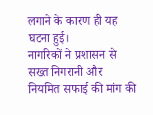लगाने के कारण ही यह घटना हुई।
नागरिकों ने प्रशासन से सख्त निगरानी और नियमित सफाई की मांग की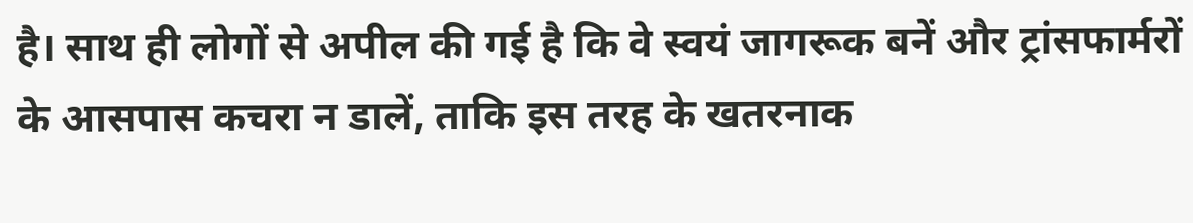है। साथ ही लोगों से अपील की गई है कि वे स्वयं जागरूक बनें और ट्रांसफार्मरों के आसपास कचरा न डालें, ताकि इस तरह के खतरनाक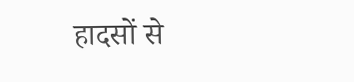हादसों से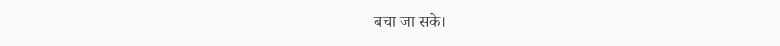बचा जा सके।